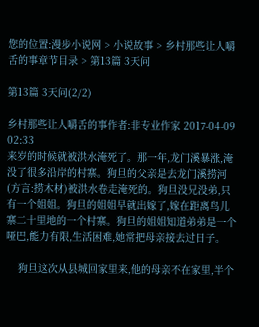您的位置:漫步小说网 > 小说故事 > 乡村那些让人嚼舌的事章节目录 > 第13篇 3天问

第13篇 3天问(2/2)

乡村那些让人嚼舌的事作者:非专业作家 2017-04-09 02:33
来岁的时候就被洪水淹死了。那一年,龙门溪暴涨,淹没了很多沿岸的村寨。狗旦的父亲是去龙门溪捞河(方言:捞木材)被洪水卷走淹死的。狗旦没兄没弟,只有一个姐姐。狗旦的姐姐早就出嫁了,嫁在距离鸟儿寨二十里地的一个村寨。狗旦的姐姐知道弟弟是一个哑巴,能力有限,生活困难,她常把母亲接去过日子。

    狗旦这次从县城回家里来,他的母亲不在家里,半个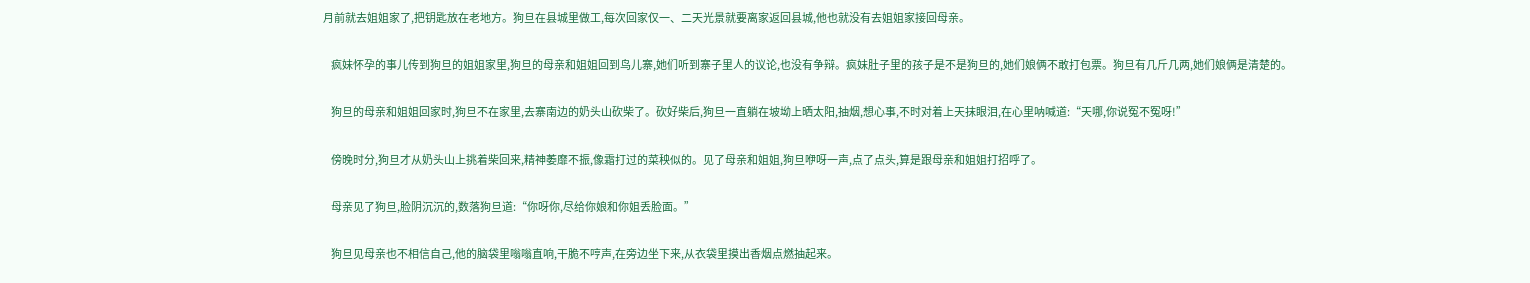月前就去姐姐家了,把钥匙放在老地方。狗旦在县城里做工,每次回家仅一、二天光景就要离家返回县城,他也就没有去姐姐家接回母亲。

    疯妹怀孕的事儿传到狗旦的姐姐家里,狗旦的母亲和姐姐回到鸟儿寨,她们听到寨子里人的议论,也没有争辩。疯妹肚子里的孩子是不是狗旦的,她们娘俩不敢打包票。狗旦有几斤几两,她们娘俩是清楚的。

    狗旦的母亲和姐姐回家时,狗旦不在家里,去寨南边的奶头山砍柴了。砍好柴后,狗旦一直躺在坡坳上晒太阳,抽烟,想心事,不时对着上天抹眼泪,在心里呐喊道:“天哪,你说冤不冤呀!”

    傍晚时分,狗旦才从奶头山上挑着柴回来,精神萎靡不振,像霜打过的菜秧似的。见了母亲和姐姐,狗旦咿呀一声,点了点头,算是跟母亲和姐姐打招呼了。

    母亲见了狗旦,脸阴沉沉的,数落狗旦道:“你呀你,尽给你娘和你姐丢脸面。”

    狗旦见母亲也不相信自己,他的脑袋里嗡嗡直响,干脆不哼声,在旁边坐下来,从衣袋里摸出香烟点燃抽起来。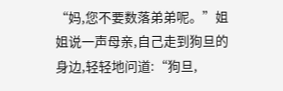“妈,您不要数落弟弟呢。”姐姐说一声母亲,自己走到狗旦的身边,轻轻地问道:“狗旦,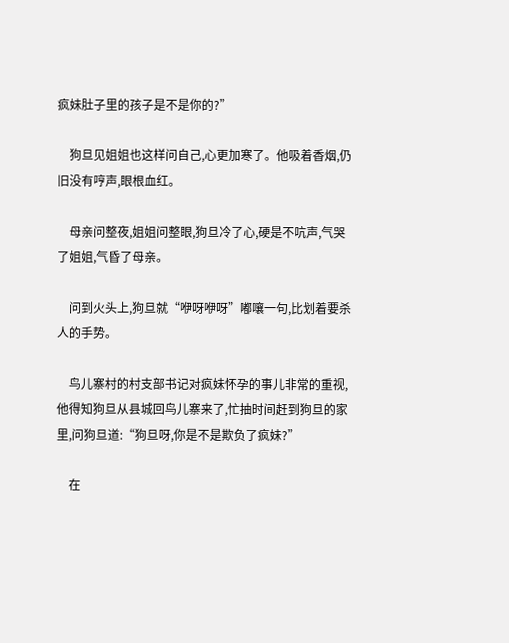疯妹肚子里的孩子是不是你的?”

    狗旦见姐姐也这样问自己,心更加寒了。他吸着香烟,仍旧没有哼声,眼根血红。

    母亲问整夜,姐姐问整眼,狗旦冷了心,硬是不吭声,气哭了姐姐,气昏了母亲。

    问到火头上,狗旦就“咿呀咿呀”嘟嚷一句,比划着要杀人的手势。

    鸟儿寨村的村支部书记对疯妹怀孕的事儿非常的重视,他得知狗旦从县城回鸟儿寨来了,忙抽时间赶到狗旦的家里,问狗旦道:“狗旦呀,你是不是欺负了疯妹?”

    在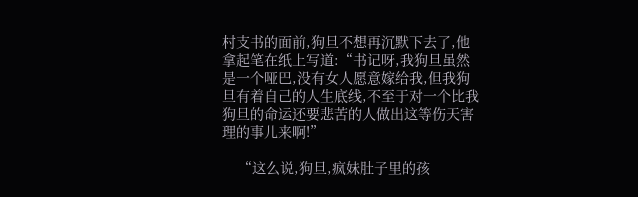村支书的面前,狗旦不想再沉默下去了,他拿起笔在纸上写道:“书记呀,我狗旦虽然是一个哑巴,没有女人愿意嫁给我,但我狗旦有着自己的人生底线,不至于对一个比我狗旦的命运还要悲苦的人做出这等伤天害理的事儿来啊!”

    “这么说,狗旦,疯妹肚子里的孩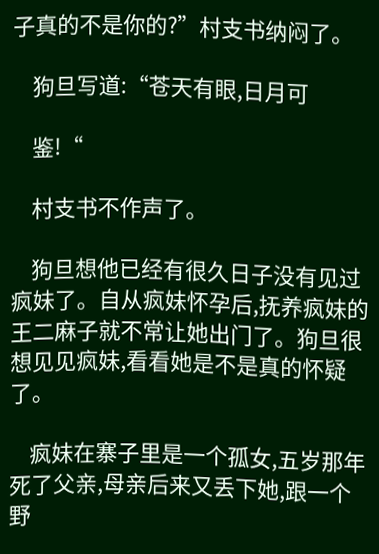子真的不是你的?”村支书纳闷了。

    狗旦写道:“苍天有眼,日月可

    鉴!“

    村支书不作声了。

    狗旦想他已经有很久日子没有见过疯妹了。自从疯妹怀孕后,抚养疯妹的王二麻子就不常让她出门了。狗旦很想见见疯妹,看看她是不是真的怀疑了。

    疯妹在寨子里是一个孤女,五岁那年死了父亲,母亲后来又丢下她,跟一个野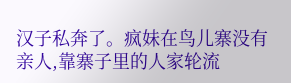汉子私奔了。疯妹在鸟儿寨没有亲人,靠寨子里的人家轮流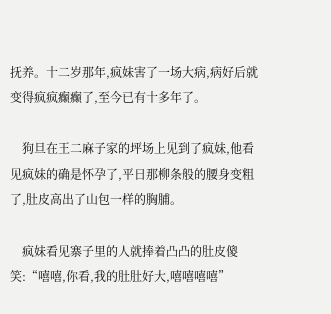抚养。十二岁那年,疯妹害了一场大病,病好后就变得疯疯癫癫了,至今已有十多年了。

    狗旦在王二麻子家的坪场上见到了疯妹,他看见疯妹的确是怀孕了,平日那柳条般的腰身变粗了,肚皮高出了山包一样的胸脯。

    疯妹看见寨子里的人就捧着凸凸的肚皮傻笑:“嘻嘻,你看,我的肚肚好大,嘻嘻嘻嘻”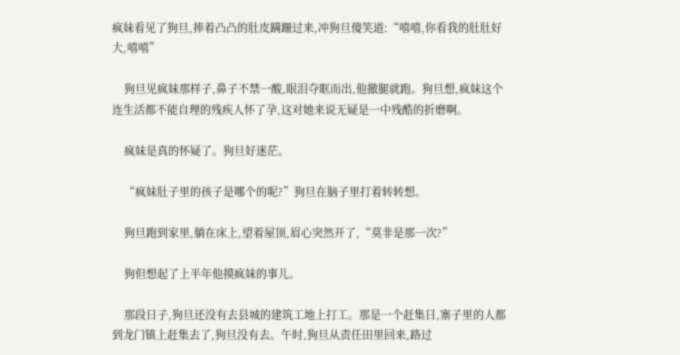疯妹看见了狗旦,捧着凸凸的肚皮蹒跚过来,冲狗旦傻笑道:“嘻嘻,你看我的肚肚好大,嘻嘻”

    狗旦见疯妹那样子,鼻子不禁一酸,眼泪夺眶而出,他撤腿就跑。狗旦想,疯妹这个连生活都不能自理的残疾人怀了孕,这对她来说无疑是一中残酷的折磨啊。

    疯妹是真的怀疑了。狗旦好迷茫。

    “疯妹肚子里的孩子是哪个的呢?”狗旦在脑子里打着转转想。

    狗旦跑到家里,躺在床上,望着屋顶,眉心突然开了,“莫非是那一次?”

    狗但想起了上半年他摸疯妹的事儿。

    那段日子,狗旦还没有去县城的建筑工地上打工。那是一个赶集日,寨子里的人都到龙门镇上赶集去了,狗旦没有去。午时,狗旦从责任田里回来,路过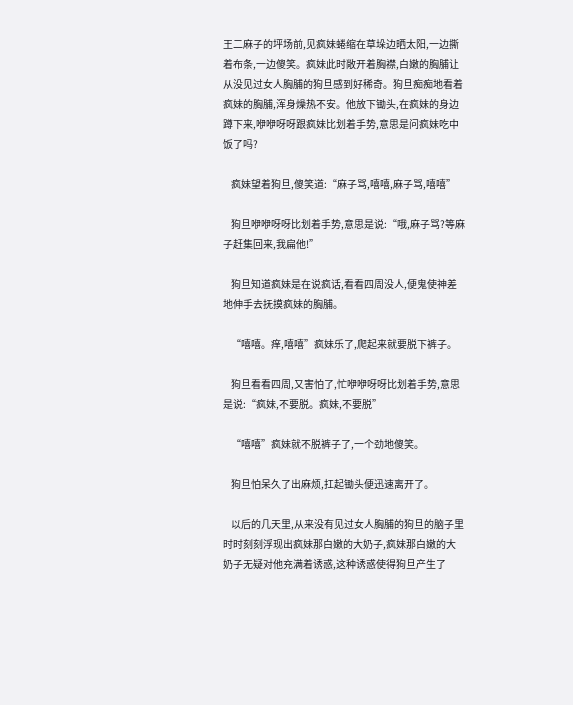王二麻子的坪场前,见疯妹蜷缩在草垛边晒太阳,一边撕着布条,一边傻笑。疯妹此时敞开着胸襟,白嫩的胸脯让从没见过女人胸脯的狗旦感到好稀奇。狗旦痴痴地看着疯妹的胸脯,浑身燥热不安。他放下锄头,在疯妹的身边蹲下来,咿咿呀呀跟疯妹比划着手势,意思是问疯妹吃中饭了吗?

    疯妹望着狗旦,傻笑道:“麻子骂,嘻嘻,麻子骂,嘻嘻”

    狗旦咿咿呀呀比划着手势,意思是说:“哦,麻子骂?等麻子赶集回来,我扁他!”

    狗旦知道疯妹是在说疯话,看看四周没人,便鬼使神差地伸手去抚摸疯妹的胸脯。

    “嘻嘻。痒,嘻嘻”疯妹乐了,爬起来就要脱下裤子。

    狗旦看看四周,又害怕了,忙咿咿呀呀比划着手势,意思是说:“疯妹,不要脱。疯妹,不要脱”

    “嘻嘻”疯妹就不脱裤子了,一个劲地傻笑。

    狗旦怕呆久了出麻烦,扛起锄头便迅速离开了。

    以后的几天里,从来没有见过女人胸脯的狗旦的脑子里时时刻刻浮现出疯妹那白嫩的大奶子,疯妹那白嫩的大奶子无疑对他充满着诱惑,这种诱惑使得狗旦产生了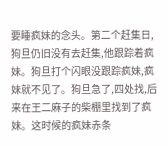要睡疯妹的念头。第二个赶集日,狗旦仍旧没有去赶集,他跟踪着疯妹。狗旦打个闪眼没跟踪疯妹,疯妹就不见了。狗旦急了,四处找,后来在王二麻子的柴棚里找到了疯妹。这时候的疯妹赤条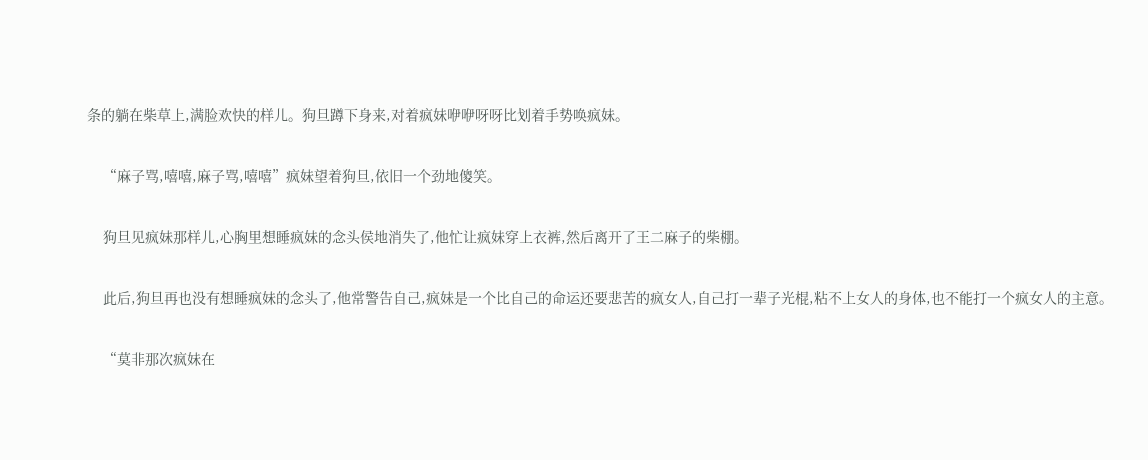条的躺在柴草上,满脸欢快的样儿。狗旦蹲下身来,对着疯妹咿咿呀呀比划着手势唤疯妹。

    “麻子骂,嘻嘻,麻子骂,嘻嘻”疯妹望着狗旦,依旧一个劲地傻笑。

    狗旦见疯妹那样儿,心胸里想睡疯妹的念头侯地消失了,他忙让疯妹穿上衣裤,然后离开了王二麻子的柴棚。

    此后,狗旦再也没有想睡疯妹的念头了,他常警告自己,疯妹是一个比自己的命运还要悲苦的疯女人,自己打一辈子光棍,粘不上女人的身体,也不能打一个疯女人的主意。

    “莫非那次疯妹在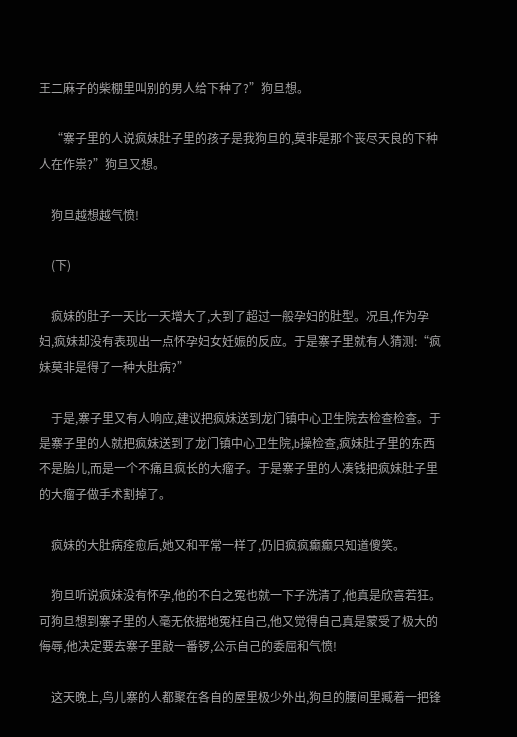王二麻子的柴棚里叫别的男人给下种了?”狗旦想。

    “寨子里的人说疯妹肚子里的孩子是我狗旦的,莫非是那个丧尽天良的下种人在作祟?”狗旦又想。

    狗旦越想越气愤!

    (下)

    疯妹的肚子一天比一天增大了,大到了超过一般孕妇的肚型。况且,作为孕妇,疯妹却没有表现出一点怀孕妇女妊娠的反应。于是寨子里就有人猜测:“疯妹莫非是得了一种大肚病?”

    于是,寨子里又有人响应,建议把疯妹送到龙门镇中心卫生院去检查检查。于是寨子里的人就把疯妹送到了龙门镇中心卫生院,b操检查,疯妹肚子里的东西不是胎儿,而是一个不痛且疯长的大瘤子。于是寨子里的人凑钱把疯妹肚子里的大瘤子做手术割掉了。

    疯妹的大肚病痊愈后,她又和平常一样了,仍旧疯疯癫癫只知道傻笑。

    狗旦听说疯妹没有怀孕,他的不白之冤也就一下子洗清了,他真是欣喜若狂。可狗旦想到寨子里的人毫无依据地冤枉自己,他又觉得自己真是蒙受了极大的侮辱,他决定要去寨子里敲一番锣,公示自己的委屈和气愤!

    这天晚上,鸟儿寨的人都聚在各自的屋里极少外出,狗旦的腰间里臧着一把锋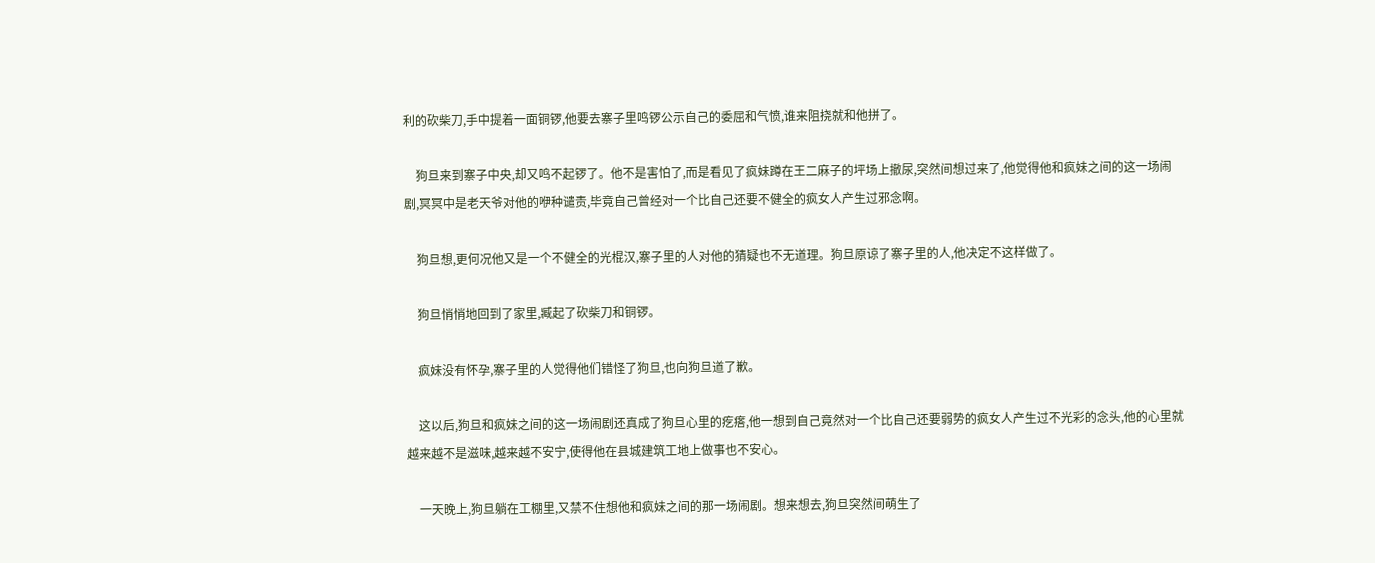利的砍柴刀,手中提着一面铜锣,他要去寨子里鸣锣公示自己的委屈和气愤,谁来阻挠就和他拼了。

    狗旦来到寨子中央,却又鸣不起锣了。他不是害怕了,而是看见了疯妹蹲在王二麻子的坪场上撤尿,突然间想过来了,他觉得他和疯妹之间的这一场闹剧,冥冥中是老天爷对他的咿种谴责,毕竟自己曾经对一个比自己还要不健全的疯女人产生过邪念啊。

    狗旦想,更何况他又是一个不健全的光棍汉,寨子里的人对他的猜疑也不无道理。狗旦原谅了寨子里的人,他决定不这样做了。

    狗旦悄悄地回到了家里,臧起了砍柴刀和铜锣。

    疯妹没有怀孕,寨子里的人觉得他们错怪了狗旦,也向狗旦道了歉。

    这以后,狗旦和疯妹之间的这一场闹剧还真成了狗旦心里的疙瘩,他一想到自己竟然对一个比自己还要弱势的疯女人产生过不光彩的念头,他的心里就越来越不是滋味,越来越不安宁,使得他在县城建筑工地上做事也不安心。

    一天晚上,狗旦躺在工棚里,又禁不住想他和疯妹之间的那一场闹剧。想来想去,狗旦突然间萌生了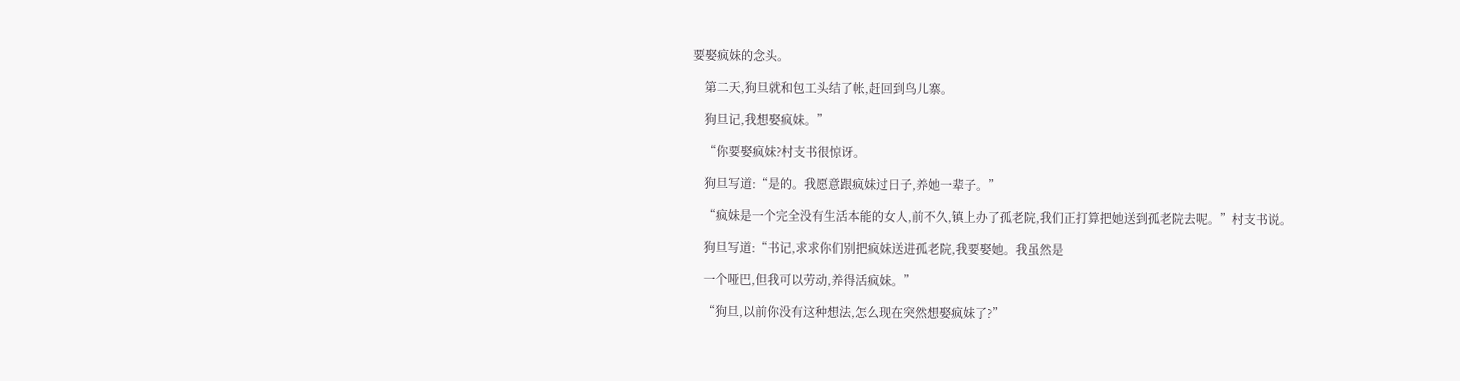要娶疯妹的念头。

    第二天,狗旦就和包工头结了帐,赶回到鸟儿寨。

    狗旦记,我想娶疯妹。”

    “你要娶疯妹?村支书很惊讶。

    狗旦写道:“是的。我愿意跟疯妹过日子,养她一辈子。”

    “疯妹是一个完全没有生活本能的女人,前不久,镇上办了孤老院,我们正打算把她送到孤老院去呢。”村支书说。

    狗旦写道:“书记,求求你们别把疯妹送进孤老院,我要娶她。我虽然是

    一个哑巴,但我可以劳动,养得活疯妹。”

    “狗旦,以前你没有这种想法,怎么现在突然想娶疯妹了?”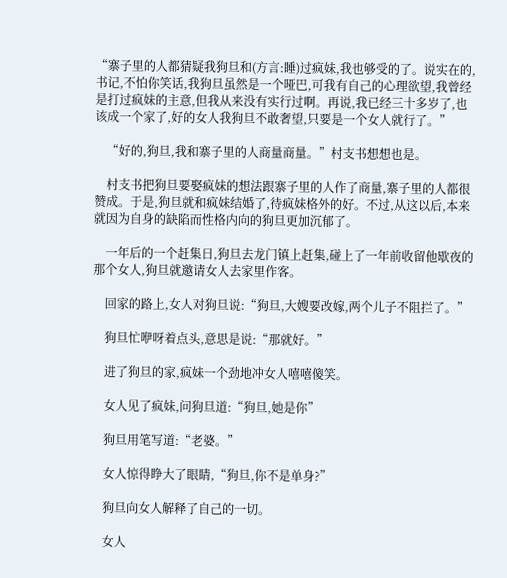“寨子里的人都猜疑我狗旦和(方言:睡)过疯妹,我也够受的了。说实在的,书记,不怕你笑话,我狗旦虽然是一个哑巴,可我有自己的心理欲望,我曾经是打过疯妹的主意,但我从来没有实行过啊。再说,我已经三十多岁了,也该成一个家了,好的女人我狗旦不敢奢望,只要是一个女人就行了。”

    “好的,狗旦,我和寨子里的人商量商量。”村支书想想也是。

    村支书把狗旦要娶疯妹的想法跟寨子里的人作了商量,寨子里的人都很赞成。于是,狗旦就和疯妹结婚了,待疯妹格外的好。不过,从这以后,本来就因为自身的缺陷而性格内向的狗旦更加沉郁了。

    一年后的一个赶集日,狗旦去龙门镇上赶集,碰上了一年前收留他歇夜的那个女人,狗旦就邀请女人去家里作客。

    回家的路上,女人对狗旦说:“狗旦,大嫂要改嫁,两个儿子不阻拦了。”

    狗旦忙咿呀着点头,意思是说:“那就好。”

    进了狗旦的家,疯妹一个劲地冲女人嘻嘻傻笑。

    女人见了疯妹,问狗旦道:“狗旦,她是你”

    狗旦用笔写道:“老婆。”

    女人惊得睁大了眼睛,“狗旦,你不是单身?”

    狗旦向女人解释了自己的一切。

    女人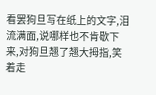看罢狗旦写在纸上的文字,泪流满面,说哪样也不肯歇下来,对狗旦翘了翘大拇指,笑着走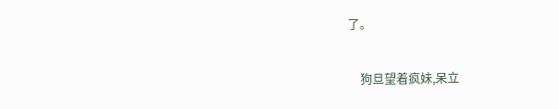了。

    狗旦望着疯妹,呆立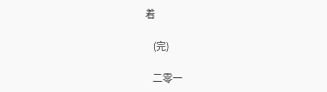着

    (完)

    二零一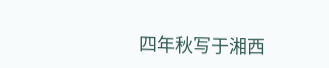四年秋写于湘西